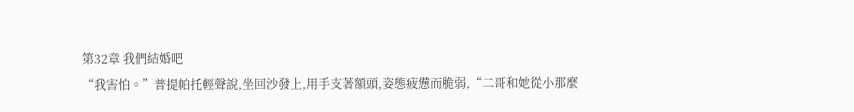第32章 我們結婚吧
“我害怕。”普提帕托輕聲說,坐回沙發上,用手支著額頭,姿態疲憊而脆弱,“二哥和她從小那麼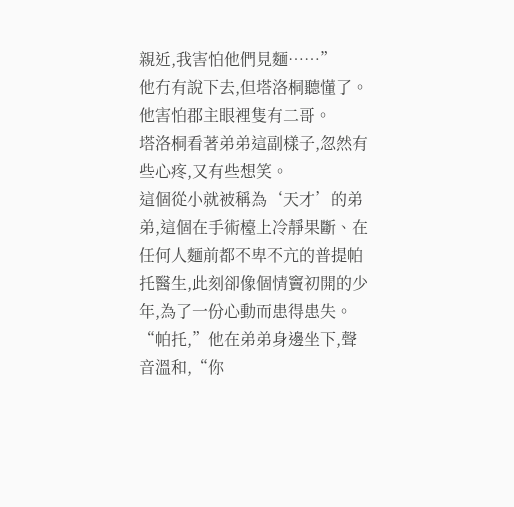親近,我害怕他們見麵……”
他冇有說下去,但塔洛桐聽懂了。
他害怕郡主眼裡隻有二哥。
塔洛桐看著弟弟這副樣子,忽然有些心疼,又有些想笑。
這個從小就被稱為‘天才’的弟弟,這個在手術檯上冷靜果斷、在任何人麵前都不卑不亢的普提帕托醫生,此刻卻像個情竇初開的少年,為了一份心動而患得患失。
“帕托,”他在弟弟身邊坐下,聲音溫和,“你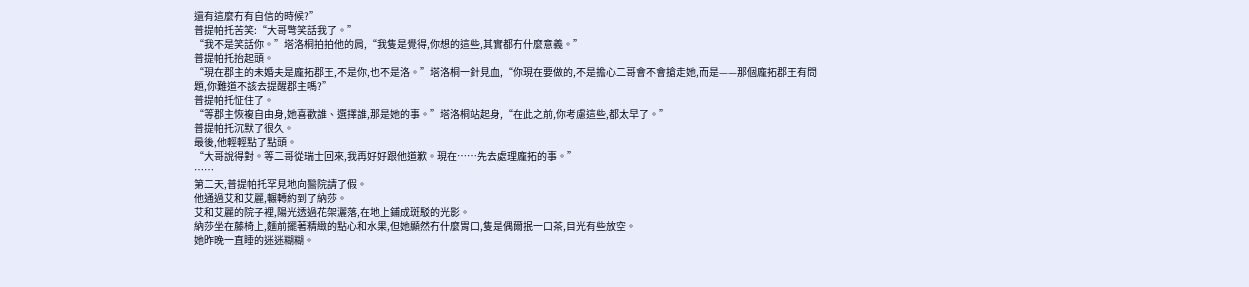還有這麼冇有自信的時候?”
普提帕托苦笑:“大哥彆笑話我了。”
“我不是笑話你。”塔洛桐拍拍他的肩,“我隻是覺得,你想的這些,其實都冇什麼意義。”
普提帕托抬起頭。
“現在郡主的未婚夫是龐拓郡王,不是你,也不是洛。”塔洛桐一針見血,“你現在要做的,不是擔心二哥會不會搶走她,而是——那個龐拓郡王有問題,你難道不該去提醒郡主嗎?”
普提帕托怔住了。
“等郡主恢複自由身,她喜歡誰、選擇誰,那是她的事。”塔洛桐站起身,“在此之前,你考慮這些,都太早了。”
普提帕托沉默了很久。
最後,他輕輕點了點頭。
“大哥說得對。等二哥從瑞士回來,我再好好跟他道歉。現在……先去處理龐拓的事。”
……
第二天,普提帕托罕見地向醫院請了假。
他通過艾和艾麗,輾轉約到了納莎。
艾和艾麗的院子裡,陽光透過花架灑落,在地上鋪成斑駁的光影。
納莎坐在藤椅上,麵前擺著精緻的點心和水果,但她顯然冇什麼胃口,隻是偶爾抿一口茶,目光有些放空。
她昨晚一直睡的迷迷糊糊。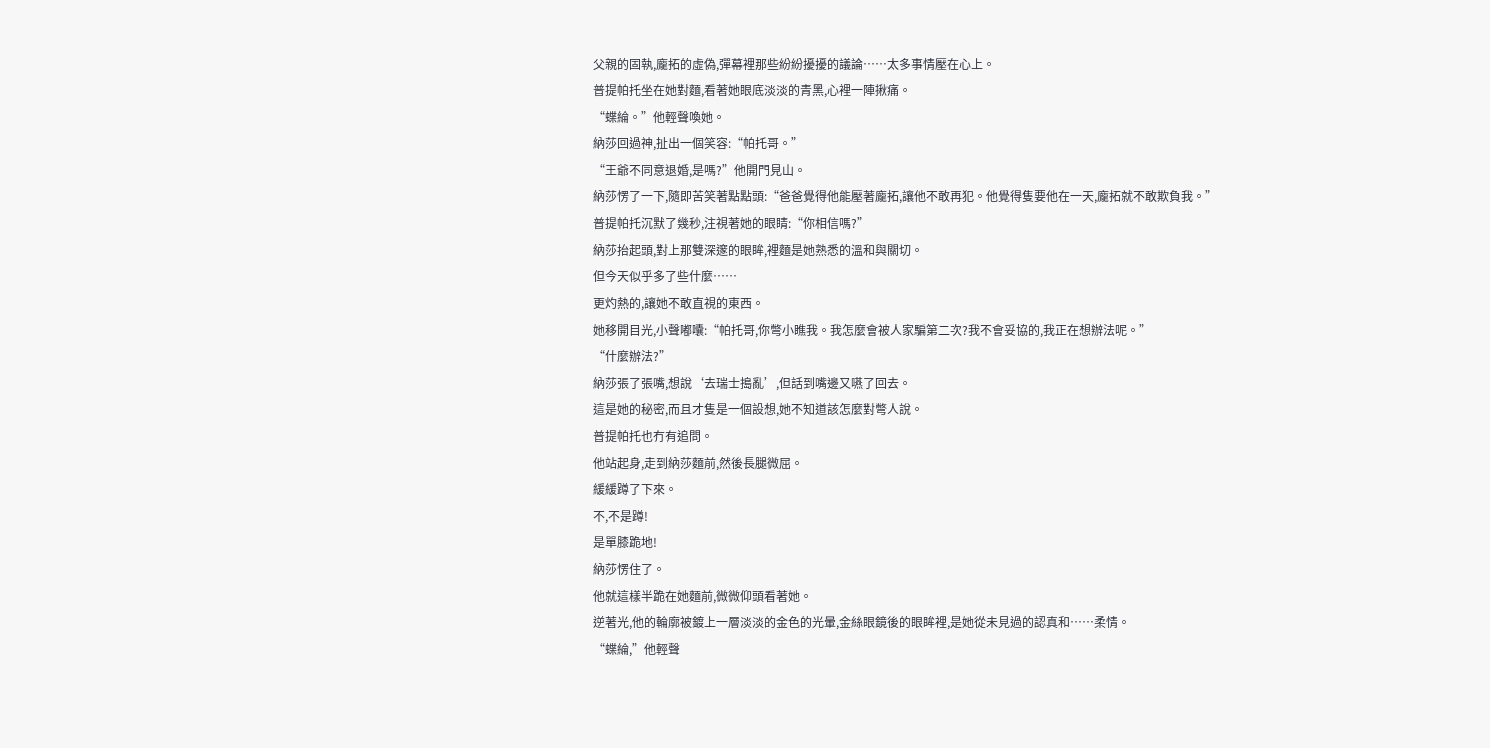父親的固執,龐拓的虛偽,彈幕裡那些紛紛擾擾的議論……太多事情壓在心上。
普提帕托坐在她對麵,看著她眼底淡淡的青黑,心裡一陣揪痛。
“蝶綸。”他輕聲喚她。
納莎回過神,扯出一個笑容:“帕托哥。”
“王爺不同意退婚,是嗎?”他開門見山。
納莎愣了一下,隨即苦笑著點點頭:“爸爸覺得他能壓著龐拓,讓他不敢再犯。他覺得隻要他在一天,龐拓就不敢欺負我。”
普提帕托沉默了幾秒,注視著她的眼睛:“你相信嗎?”
納莎抬起頭,對上那雙深邃的眼眸,裡麵是她熟悉的溫和與關切。
但今天似乎多了些什麼……
更灼熱的,讓她不敢直視的東西。
她移開目光,小聲嘟囔:“帕托哥,你彆小瞧我。我怎麼會被人家騙第二次?我不會妥協的,我正在想辦法呢。”
“什麼辦法?”
納莎張了張嘴,想說‘去瑞士搗亂’,但話到嘴邊又嚥了回去。
這是她的秘密,而且才隻是一個設想,她不知道該怎麼對彆人說。
普提帕托也冇有追問。
他站起身,走到納莎麵前,然後長腿微屈。
緩緩蹲了下來。
不,不是蹲!
是單膝跪地!
納莎愣住了。
他就這樣半跪在她麵前,微微仰頭看著她。
逆著光,他的輪廓被鍍上一層淡淡的金色的光暈,金絲眼鏡後的眼眸裡,是她從未見過的認真和……柔情。
“蝶綸,”他輕聲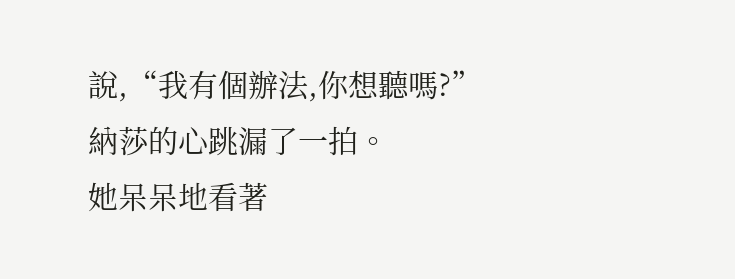說,“我有個辦法,你想聽嗎?”
納莎的心跳漏了一拍。
她呆呆地看著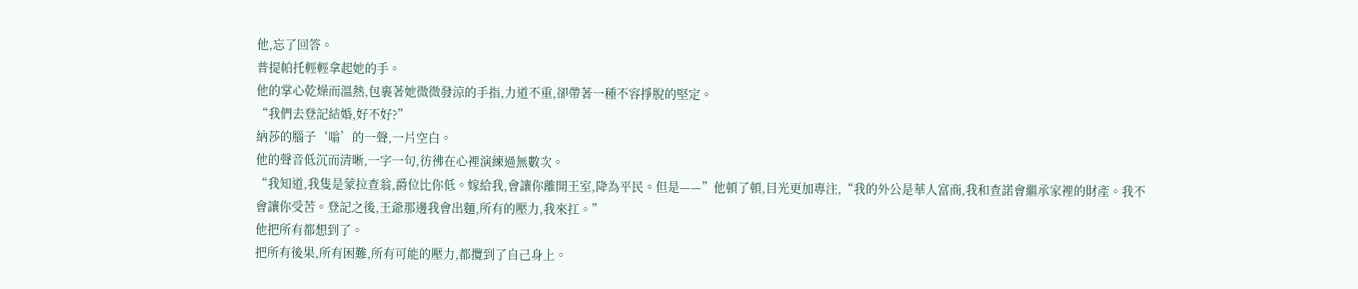他,忘了回答。
普提帕托輕輕拿起她的手。
他的掌心乾燥而溫熱,包裹著她微微發涼的手指,力道不重,卻帶著一種不容掙脫的堅定。
“我們去登記結婚,好不好?”
納莎的腦子‘嗡’的一聲,一片空白。
他的聲音低沉而清晰,一字一句,彷彿在心裡演練過無數次。
“我知道,我隻是蒙拉查翁,爵位比你低。嫁給我,會讓你離開王室,降為平民。但是——”他頓了頓,目光更加專注,“我的外公是華人富商,我和查諾會繼承家裡的財產。我不會讓你受苦。登記之後,王爺那邊我會出麵,所有的壓力,我來扛。”
他把所有都想到了。
把所有後果,所有困難,所有可能的壓力,都攬到了自己身上。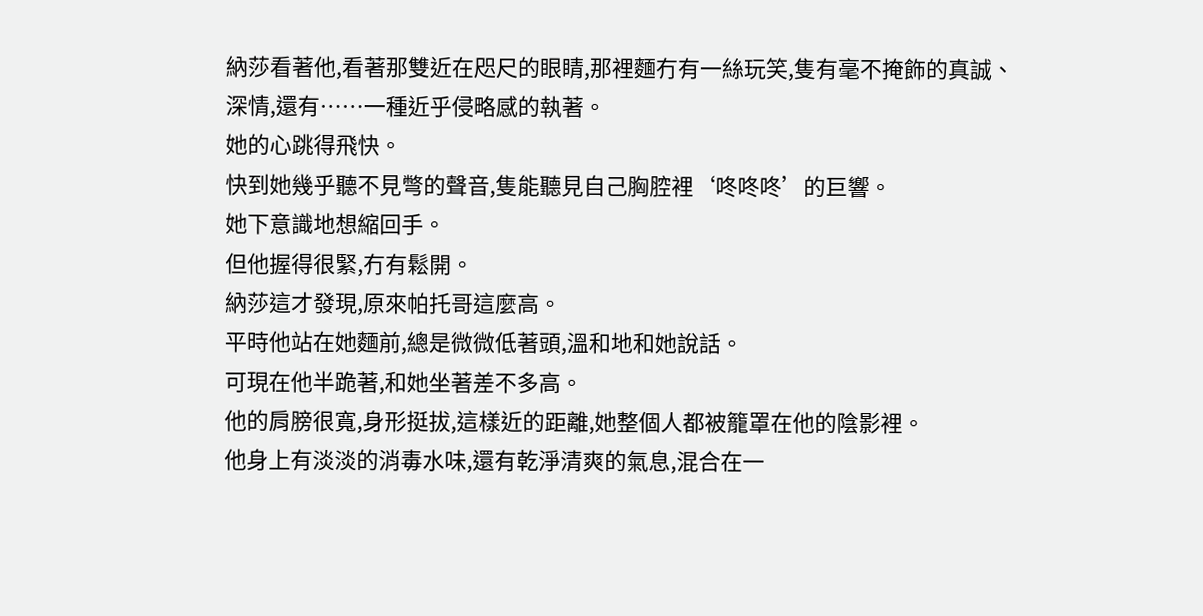納莎看著他,看著那雙近在咫尺的眼睛,那裡麵冇有一絲玩笑,隻有毫不掩飾的真誠、深情,還有……一種近乎侵略感的執著。
她的心跳得飛快。
快到她幾乎聽不見彆的聲音,隻能聽見自己胸腔裡‘咚咚咚’的巨響。
她下意識地想縮回手。
但他握得很緊,冇有鬆開。
納莎這才發現,原來帕托哥這麼高。
平時他站在她麵前,總是微微低著頭,溫和地和她說話。
可現在他半跪著,和她坐著差不多高。
他的肩膀很寬,身形挺拔,這樣近的距離,她整個人都被籠罩在他的陰影裡。
他身上有淡淡的消毒水味,還有乾淨清爽的氣息,混合在一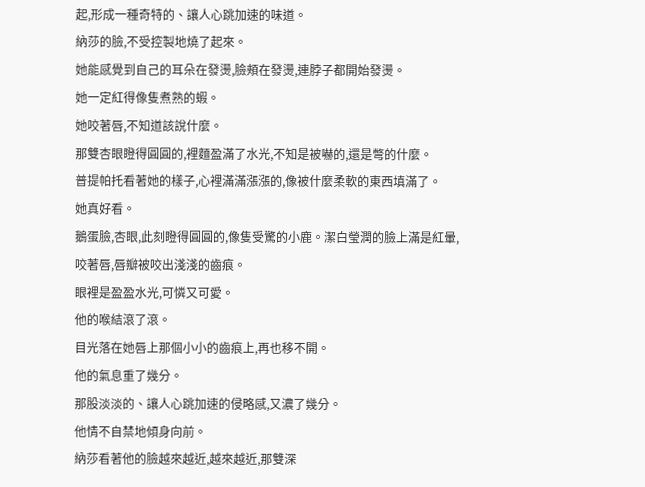起,形成一種奇特的、讓人心跳加速的味道。
納莎的臉,不受控製地燒了起來。
她能感覺到自己的耳朵在發燙,臉頰在發燙,連脖子都開始發燙。
她一定紅得像隻煮熟的蝦。
她咬著唇,不知道該說什麼。
那雙杏眼瞪得圓圓的,裡麵盈滿了水光,不知是被嚇的,還是彆的什麼。
普提帕托看著她的樣子,心裡滿滿漲漲的,像被什麼柔軟的東西填滿了。
她真好看。
鵝蛋臉,杏眼,此刻瞪得圓圓的,像隻受驚的小鹿。潔白瑩潤的臉上滿是紅暈,咬著唇,唇瓣被咬出淺淺的齒痕。
眼裡是盈盈水光,可憐又可愛。
他的喉結滾了滾。
目光落在她唇上那個小小的齒痕上,再也移不開。
他的氣息重了幾分。
那股淡淡的、讓人心跳加速的侵略感,又濃了幾分。
他情不自禁地傾身向前。
納莎看著他的臉越來越近,越來越近,那雙深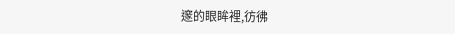邃的眼眸裡,彷彿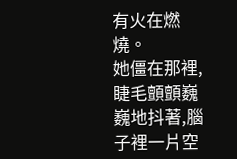有火在燃燒。
她僵在那裡,睫毛顫顫巍巍地抖著,腦子裡一片空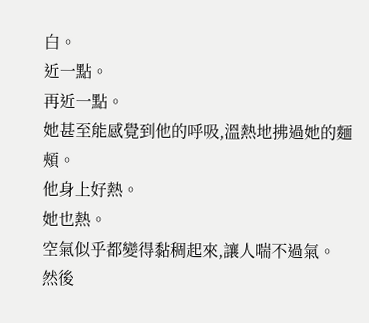白。
近一點。
再近一點。
她甚至能感覺到他的呼吸,溫熱地拂過她的麵頰。
他身上好熱。
她也熱。
空氣似乎都變得黏稠起來,讓人喘不過氣。
然後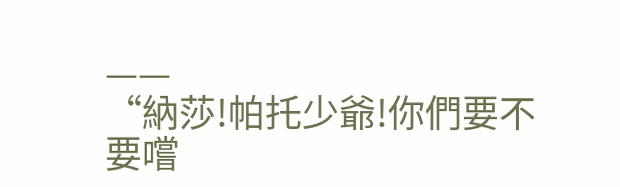——
“納莎!帕托少爺!你們要不要嚐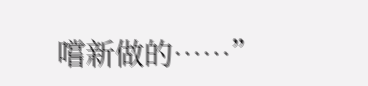嚐新做的……”